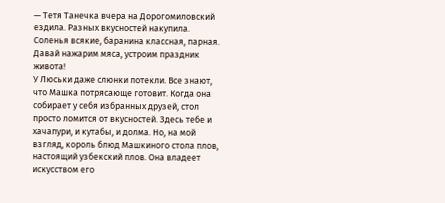— Тетя Танечка вчера на Дорогомиловский ездила. Разных вкусностей накупила. Соленья всякие, баранина классная, парная. Давай нажарим мяса, устроим праздник живота!
У Люськи даже слюнки потекли. Все знают, что Машка потрясающе готовит. Когда она собирает у себя избранных друзей, стол просто ломится от вкусностей. Здесь тебе и хачапури, и кутабы, и долма. Но, на мой взгляд, король блюд Машкиного стола плов, настоящий узбекский плов. Она владеет искусством его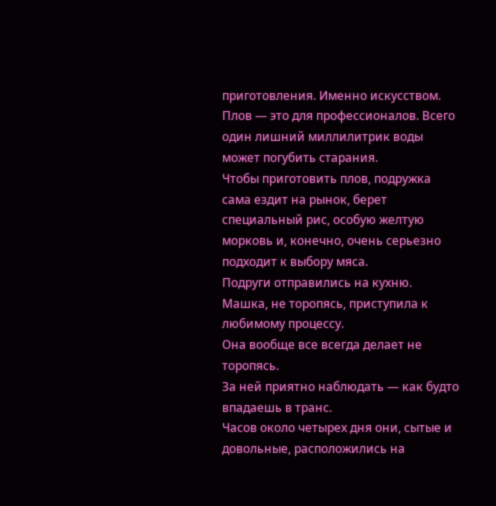приготовления. Именно искусством. Плов — это для профессионалов. Всего один лишний миллилитрик воды может погубить старания.
Чтобы приготовить плов, подружка сама ездит на рынок, берет специальный рис, особую желтую морковь и, конечно, очень серьезно подходит к выбору мяса.
Подруги отправились на кухню. Машка, не торопясь, приступила к любимому процессу.
Она вообще все всегда делает не торопясь.
За ней приятно наблюдать — как будто впадаешь в транс.
Часов около четырех дня они, сытые и довольные, расположились на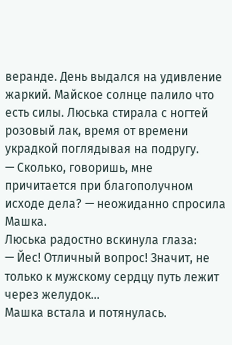веранде. День выдался на удивление жаркий. Майское солнце палило что есть силы. Люська стирала с ногтей розовый лак, время от времени украдкой поглядывая на подругу.
— Сколько, говоришь, мне причитается при благополучном исходе дела? — неожиданно спросила Машка.
Люська радостно вскинула глаза:
— Йес! Отличный вопрос! Значит, не только к мужскому сердцу путь лежит через желудок…
Машка встала и потянулась.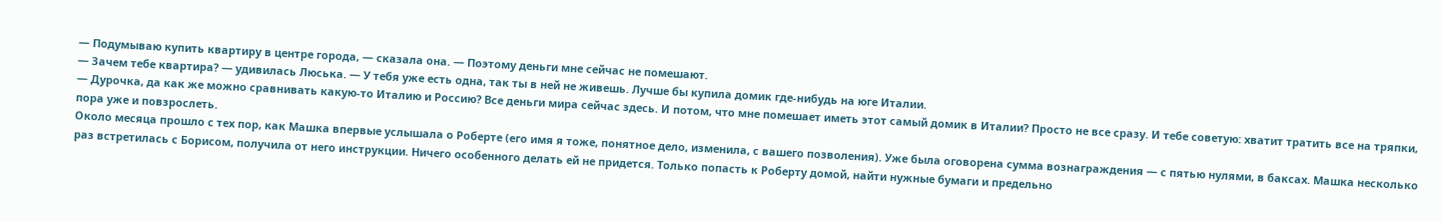— Подумываю купить квартиру в центре города, — сказала она. — Поэтому деньги мне сейчас не помешают.
— Зачем тебе квартира? — удивилась Люська. — У тебя уже есть одна, так ты в ней не живешь. Лучше бы купила домик где-нибудь на юге Италии.
— Дурочка, да как же можно сравнивать какую-то Италию и Россию? Все деньги мира сейчас здесь. И потом, что мне помешает иметь этот самый домик в Италии? Просто не все сразу. И тебе советую: хватит тратить все на тряпки, пора уже и повзрослеть.
Около месяца прошло с тех пор, как Машка впервые услышала о Роберте (его имя я тоже, понятное дело, изменила, с вашего позволения). Уже была оговорена сумма вознаграждения — с пятью нулями, в баксах. Машка несколько раз встретилась с Борисом, получила от него инструкции. Ничего особенного делать ей не придется. Только попасть к Роберту домой, найти нужные бумаги и предельно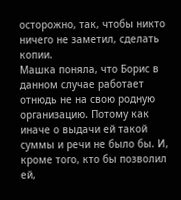осторожно, так, чтобы никто ничего не заметил, сделать копии.
Машка поняла, что Борис в данном случае работает отнюдь не на свою родную организацию. Потому как иначе о выдачи ей такой суммы и речи не было бы. И, кроме того, кто бы позволил ей,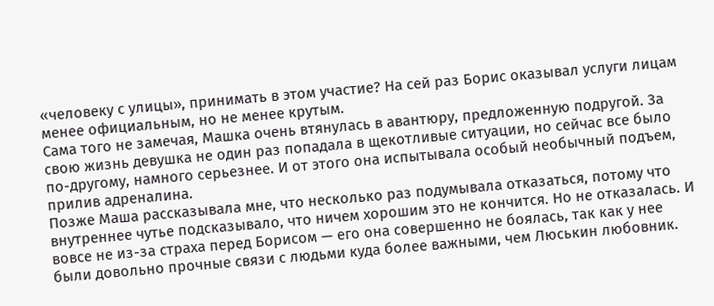«человеку с улицы», принимать в этом участие? На сей раз Борис оказывал услуги лицам менее официальным, но не менее крутым.
Сама того не замечая, Машка очень втянулась в авантюру, предложенную подругой. За свою жизнь девушка не один раз попадала в щекотливые ситуации, но сейчас все было по-другому, намного серьезнее. И от этого она испытывала особый необычный подъем, прилив адреналина.
Позже Маша рассказывала мне, что несколько раз подумывала отказаться, потому что внутреннее чутье подсказывало, что ничем хорошим это не кончится. Но не отказалась. И вовсе не из-за страха перед Борисом — его она совершенно не боялась, так как у нее были довольно прочные связи с людьми куда более важными, чем Люськин любовник.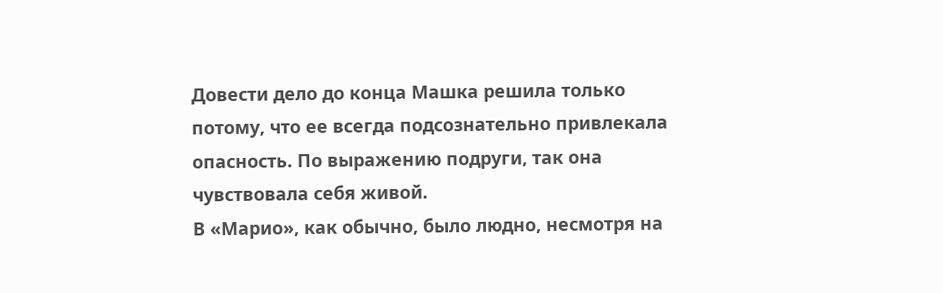Довести дело до конца Машка решила только потому, что ее всегда подсознательно привлекала опасность. По выражению подруги, так она чувствовала себя живой.
В «Марио», как обычно, было людно, несмотря на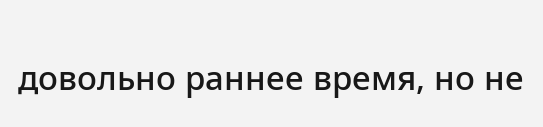довольно раннее время, но не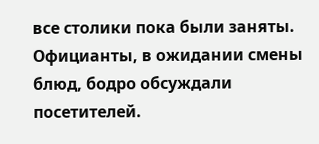все столики пока были заняты. Официанты, в ожидании смены блюд, бодро обсуждали посетителей.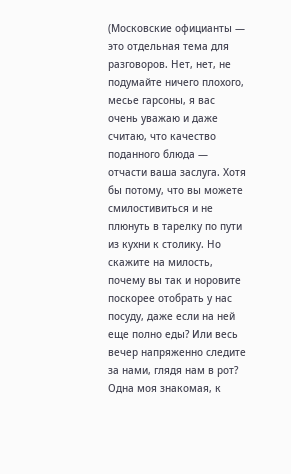(Московские официанты — это отдельная тема для разговоров. Нет, нет, не подумайте ничего плохого, месье гарсоны, я вас очень уважаю и даже считаю, что качество поданного блюда — отчасти ваша заслуга. Хотя бы потому, что вы можете смилостивиться и не плюнуть в тарелку по пути из кухни к столику. Но скажите на милость, почему вы так и норовите поскорее отобрать у нас посуду, даже если на ней еще полно еды? Или весь вечер напряженно следите за нами, глядя нам в рот? Одна моя знакомая, к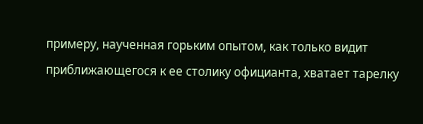примеру, наученная горьким опытом, как только видит приближающегося к ее столику официанта, хватает тарелку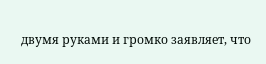двумя руками и громко заявляет, что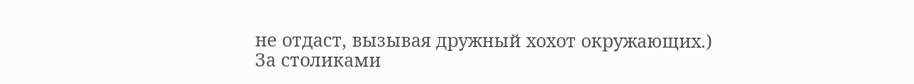не отдаст, вызывая дружный хохот окружающих.)
За столиками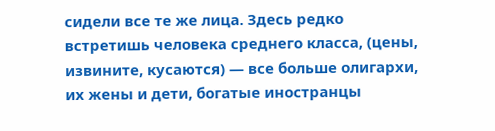сидели все те же лица. Здесь редко встретишь человека среднего класса, (цены, извините, кусаются) — все больше олигархи, их жены и дети, богатые иностранцы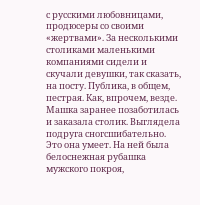с русскими любовницами, продюсеры со своими «жертвами». За несколькими столиками маленькими компаниями сидели и скучали девушки, так сказать, на посту. Публика, в общем, пестрая. Как, впрочем, везде.
Машка заранее позаботилась и заказала столик. Выглядела подруга сногсшибательно. Это она умеет. На ней была белоснежная рубашка мужского покроя,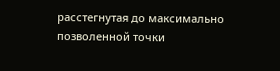расстегнутая до максимально позволенной точки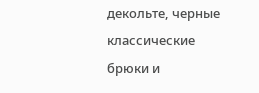декольте, черные классические брюки и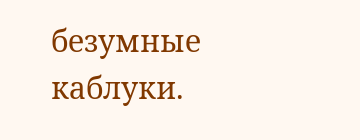безумные каблуки.